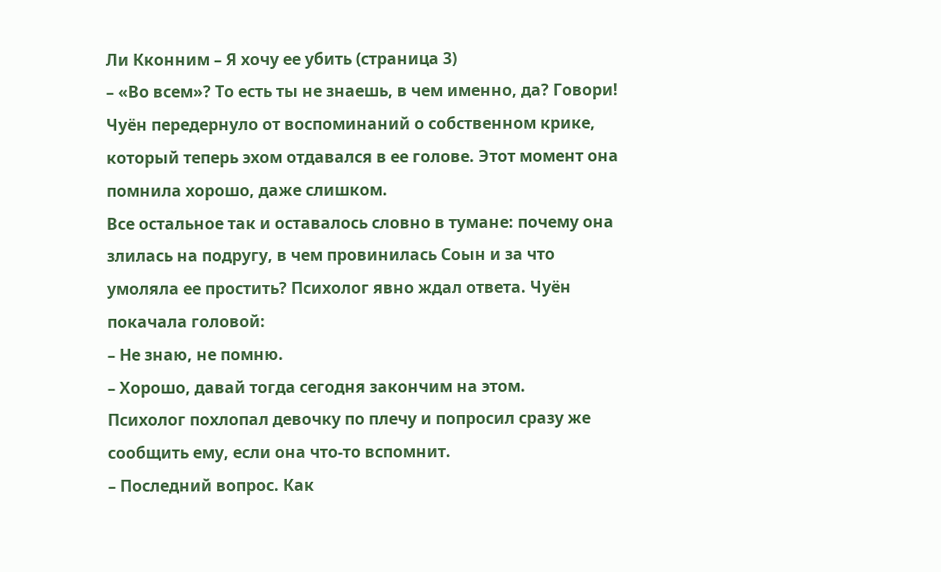Ли Кконним – Я хочу ее убить (страница 3)
– «Во всем»? То есть ты не знаешь, в чем именно, да? Говори!
Чуён передернуло от воспоминаний о собственном крике, который теперь эхом отдавался в ее голове. Этот момент она помнила хорошо, даже слишком.
Все остальное так и оставалось словно в тумане: почему она злилась на подругу, в чем провинилась Соын и за что умоляла ее простить? Психолог явно ждал ответа. Чуён покачала головой:
– Не знаю, не помню.
– Хорошо, давай тогда сегодня закончим на этом.
Психолог похлопал девочку по плечу и попросил сразу же сообщить ему, если она что-то вспомнит.
– Последний вопрос. Как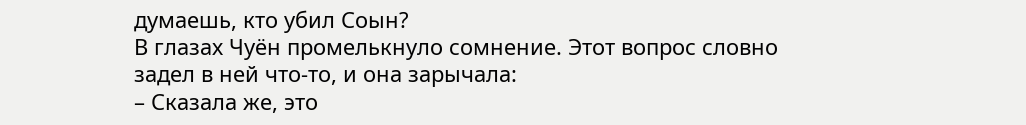думаешь, кто убил Соын?
В глазах Чуён промелькнуло сомнение. Этот вопрос словно задел в ней что-то, и она зарычала:
– Сказала же, это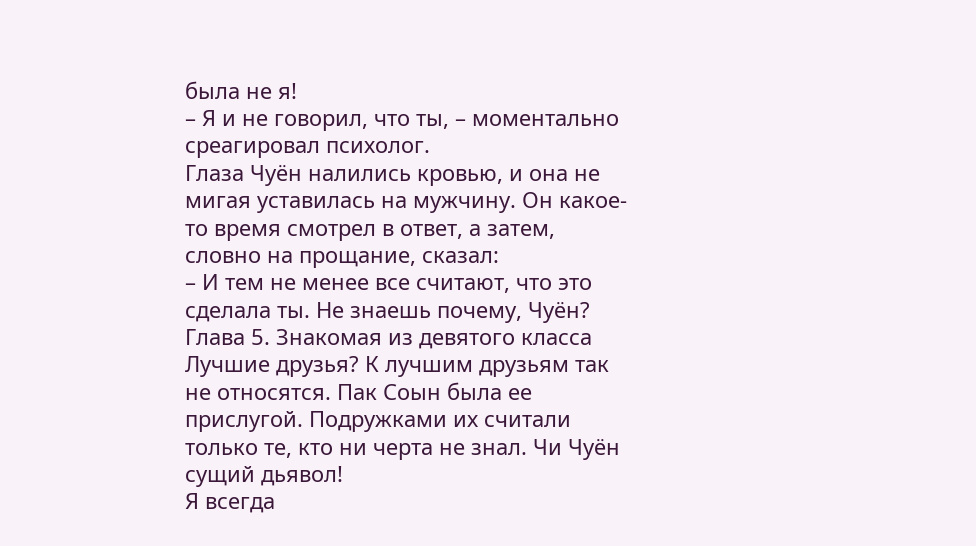была не я!
– Я и не говорил, что ты, – моментально среагировал психолог.
Глаза Чуён налились кровью, и она не мигая уставилась на мужчину. Он какое-то время смотрел в ответ, а затем, словно на прощание, сказал:
– И тем не менее все считают, что это сделала ты. Не знаешь почему, Чуён?
Глава 5. Знакомая из девятого класса
Лучшие друзья? К лучшим друзьям так не относятся. Пак Соын была ее прислугой. Подружками их считали только те, кто ни черта не знал. Чи Чуён сущий дьявол!
Я всегда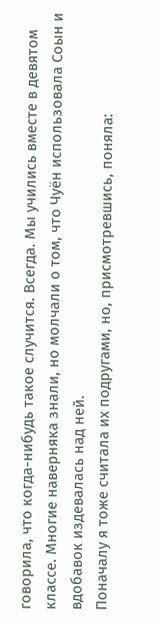говорила, что когда-нибудь такое случится. Всегда. Мы учились вместе в девятом классе. Многие наверняка знали, но молчали о том, что Чуён использовала Соын и вдобавок издевалась над ней.
Поначалу я тоже считала их подругами, но, присмотревшись, поняла: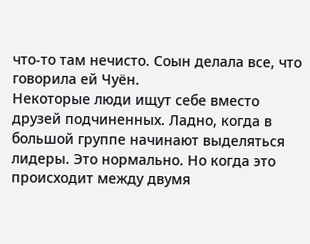что-то там нечисто. Соын делала все, что говорила ей Чуён.
Некоторые люди ищут себе вместо друзей подчиненных. Ладно, когда в большой группе начинают выделяться лидеры. Это нормально. Но когда это происходит между двумя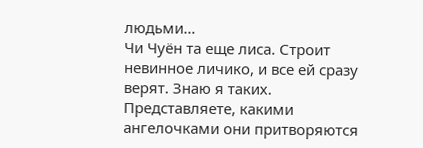людьми…
Чи Чуён та еще лиса. Строит невинное личико, и все ей сразу верят. Знаю я таких. Представляете, какими ангелочками они притворяются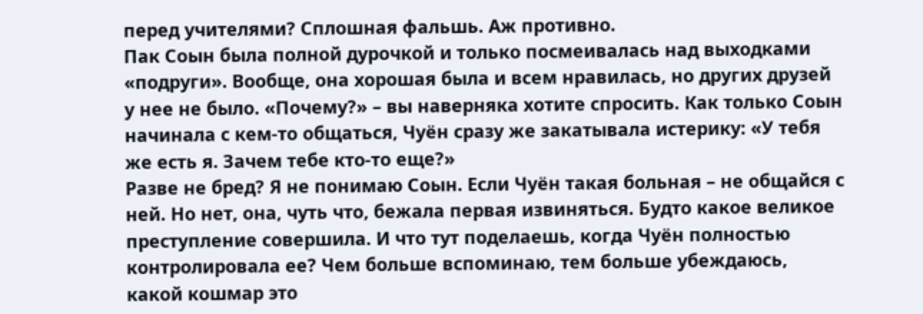перед учителями? Сплошная фальшь. Аж противно.
Пак Соын была полной дурочкой и только посмеивалась над выходками «подруги». Вообще, она хорошая была и всем нравилась, но других друзей у нее не было. «Почему?» – вы наверняка хотите спросить. Как только Соын начинала с кем-то общаться, Чуён сразу же закатывала истерику: «У тебя же есть я. Зачем тебе кто-то еще?»
Разве не бред? Я не понимаю Соын. Если Чуён такая больная – не общайся с ней. Но нет, она, чуть что, бежала первая извиняться. Будто какое великое преступление совершила. И что тут поделаешь, когда Чуён полностью контролировала ее? Чем больше вспоминаю, тем больше убеждаюсь, какой кошмар это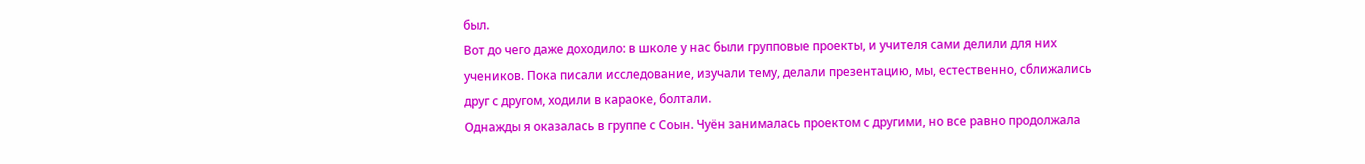был.
Вот до чего даже доходило: в школе у нас были групповые проекты, и учителя сами делили для них учеников. Пока писали исследование, изучали тему, делали презентацию, мы, естественно, сближались друг с другом, ходили в караоке, болтали.
Однажды я оказалась в группе с Соын. Чуён занималась проектом с другими, но все равно продолжала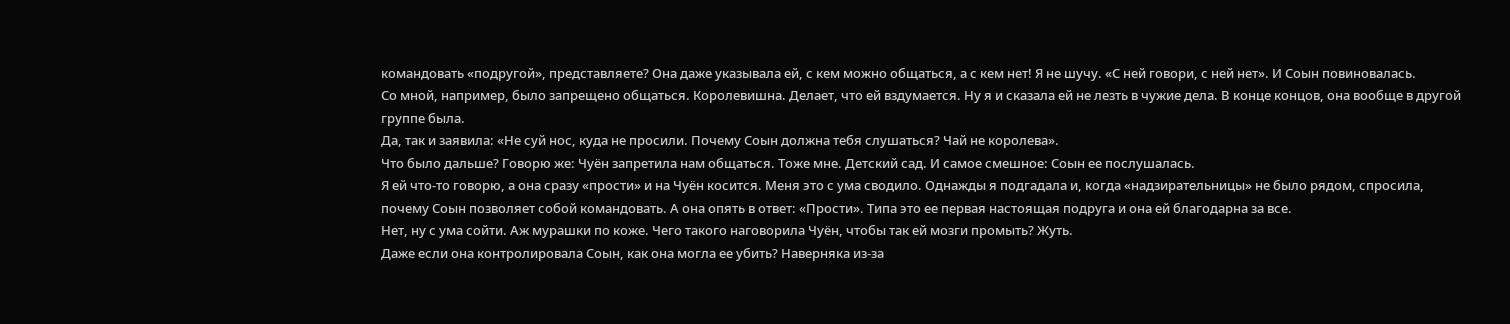командовать «подругой», представляете? Она даже указывала ей, с кем можно общаться, а с кем нет! Я не шучу. «С ней говори, с ней нет». И Соын повиновалась.
Со мной, например, было запрещено общаться. Королевишна. Делает, что ей вздумается. Ну я и сказала ей не лезть в чужие дела. В конце концов, она вообще в другой группе была.
Да, так и заявила: «Не суй нос, куда не просили. Почему Соын должна тебя слушаться? Чай не королева».
Что было дальше? Говорю же: Чуён запретила нам общаться. Тоже мне. Детский сад. И самое смешное: Соын ее послушалась.
Я ей что-то говорю, а она сразу «прости» и на Чуён косится. Меня это с ума сводило. Однажды я подгадала и, когда «надзирательницы» не было рядом, спросила, почему Соын позволяет собой командовать. А она опять в ответ: «Прости». Типа это ее первая настоящая подруга и она ей благодарна за все.
Нет, ну с ума сойти. Аж мурашки по коже. Чего такого наговорила Чуён, чтобы так ей мозги промыть? Жуть.
Даже если она контролировала Соын, как она могла ее убить? Наверняка из-за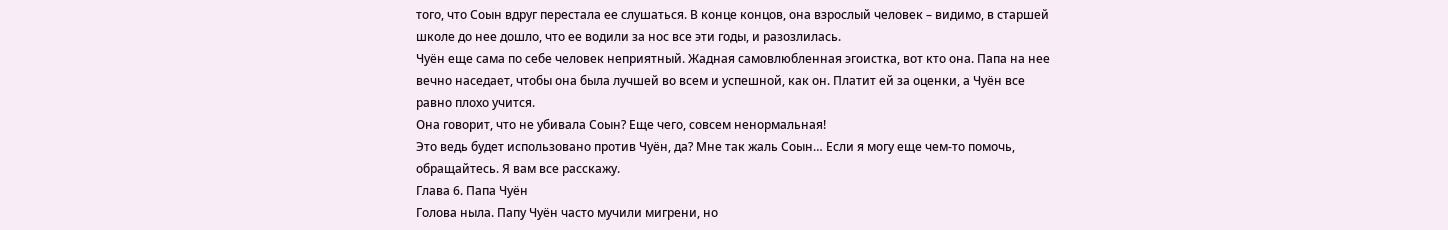того, что Соын вдруг перестала ее слушаться. В конце концов, она взрослый человек – видимо, в старшей школе до нее дошло, что ее водили за нос все эти годы, и разозлилась.
Чуён еще сама по себе человек неприятный. Жадная самовлюбленная эгоистка, вот кто она. Папа на нее вечно наседает, чтобы она была лучшей во всем и успешной, как он. Платит ей за оценки, а Чуён все равно плохо учится.
Она говорит, что не убивала Соын? Еще чего, совсем ненормальная!
Это ведь будет использовано против Чуён, да? Мне так жаль Соын… Если я могу еще чем-то помочь, обращайтесь. Я вам все расскажу.
Глава 6. Папа Чуён
Голова ныла. Папу Чуён часто мучили мигрени, но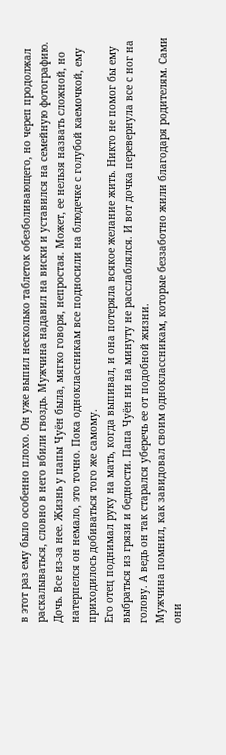в этот раз ему было особенно плохо. Он уже выпил несколько таблеток обезболивающего, но череп продолжал раскалываться, словно в него вбили гвоздь. Мужчина надавил на виски и уставился на семейную фотографию.
Дочь. Все из-за нее. Жизнь у папы Чуён была, мягко говоря, непростая. Может, ее нельзя назвать сложной, но натерпелся он немало, это точно. Пока одноклассникам все подносили на блюдечке с голубой каемочкой, ему приходилось добиваться того же самому.
Его отец поднимал руку на мать, когда выпивал, и она потеряла всякое желание жить. Никто не помог бы ему выбраться из грязи и бедности. Папа Чуён ни на минуту не расслаблялся. И вот дочка перевернула все с ног на голову. А ведь он так старался уберечь ее от подобной жизни.
Мужчина помнил, как завидовал своим одноклассникам, которые беззаботно жили благодаря родителям. Сами они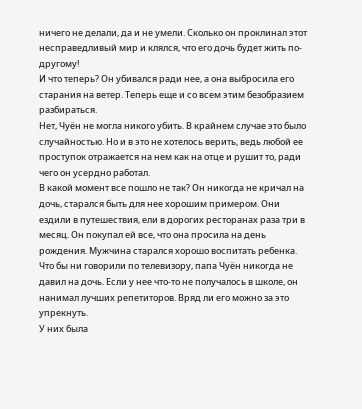ничего не делали, да и не умели. Сколько он проклинал этот несправедливый мир и клялся, что его дочь будет жить по-другому!
И что теперь? Он убивался ради нее, а она выбросила его старания на ветер. Теперь еще и со всем этим безобразием разбираться.
Нет, Чуён не могла никого убить. В крайнем случае это было случайностью. Но и в это не хотелось верить, ведь любой ее проступок отражается на нем как на отце и рушит то, ради чего он усердно работал.
В какой момент все пошло не так? Он никогда не кричал на дочь, старался быть для нее хорошим примером. Они ездили в путешествия, ели в дорогих ресторанах раза три в месяц. Он покупал ей все, что она просила на день рождения. Мужчина старался хорошо воспитать ребенка.
Что бы ни говорили по телевизору, папа Чуён никогда не давил на дочь. Если у нее что-то не получалось в школе, он нанимал лучших репетиторов. Вряд ли его можно за это упрекнуть.
У них была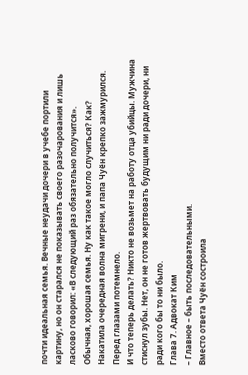почти идеальная семья. Вечные неудачи дочери в учебе портили картину, но он старался не показывать своего разочарования и лишь ласково говорил: «В следующий раз обязательно получится».
Обычная, хорошая семья. Ну как такое могло случиться? Как?
Накатила очередная волна мигрени, и папа Чуён крепко зажмурился. Перед глазами потемнело.
И что теперь делать? Никто не возьмет на работу отца убийцы. Мужчина стиснул зубы. Нет, он не готов жертвовать будущим ни ради дочери, ни ради кого бы то ни было.
Глава 7. Адвокат Ким
– Главное – быть последовательными.
Вместо ответа Чуён состроила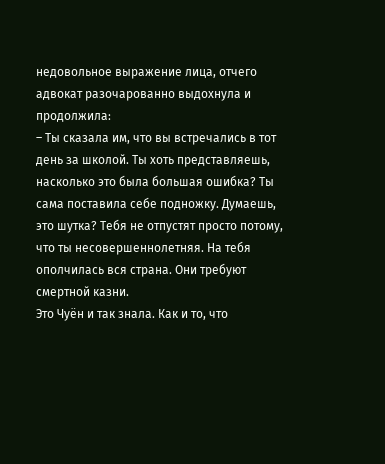недовольное выражение лица, отчего адвокат разочарованно выдохнула и продолжила:
– Ты сказала им, что вы встречались в тот день за школой. Ты хоть представляешь, насколько это была большая ошибка? Ты сама поставила себе подножку. Думаешь, это шутка? Тебя не отпустят просто потому, что ты несовершеннолетняя. На тебя ополчилась вся страна. Они требуют смертной казни.
Это Чуён и так знала. Как и то, что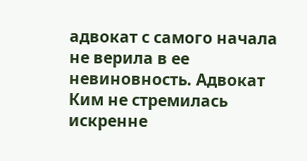адвокат с самого начала не верила в ее невиновность. Адвокат Ким не стремилась искренне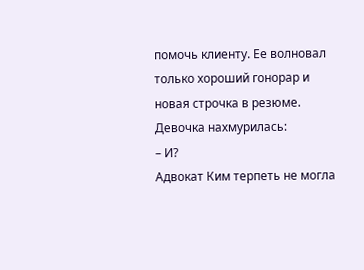помочь клиенту. Ее волновал только хороший гонорар и новая строчка в резюме. Девочка нахмурилась:
– И?
Адвокат Ким терпеть не могла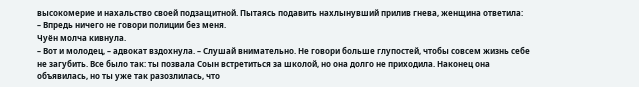высокомерие и нахальство своей подзащитной. Пытаясь подавить нахлынувший прилив гнева, женщина ответила:
– Впредь ничего не говори полиции без меня.
Чуён молча кивнула.
– Вот и молодец, – адвокат вздохнула. – Слушай внимательно. Не говори больше глупостей, чтобы совсем жизнь себе не загубить. Все было так: ты позвала Соын встретиться за школой, но она долго не приходила. Наконец она объявилась, но ты уже так разозлилась, что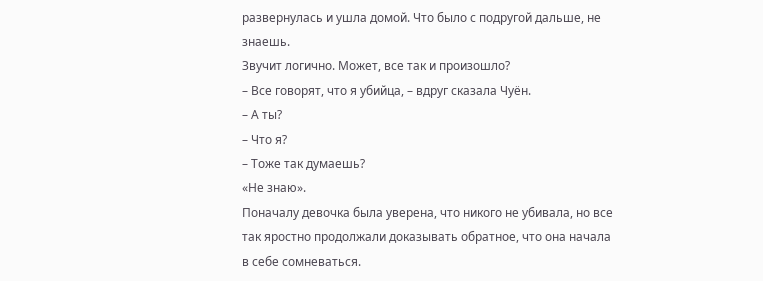развернулась и ушла домой. Что было с подругой дальше, не знаешь.
Звучит логично. Может, все так и произошло?
– Все говорят, что я убийца, – вдруг сказала Чуён.
– А ты?
– Что я?
– Тоже так думаешь?
«Не знаю».
Поначалу девочка была уверена, что никого не убивала, но все так яростно продолжали доказывать обратное, что она начала в себе сомневаться.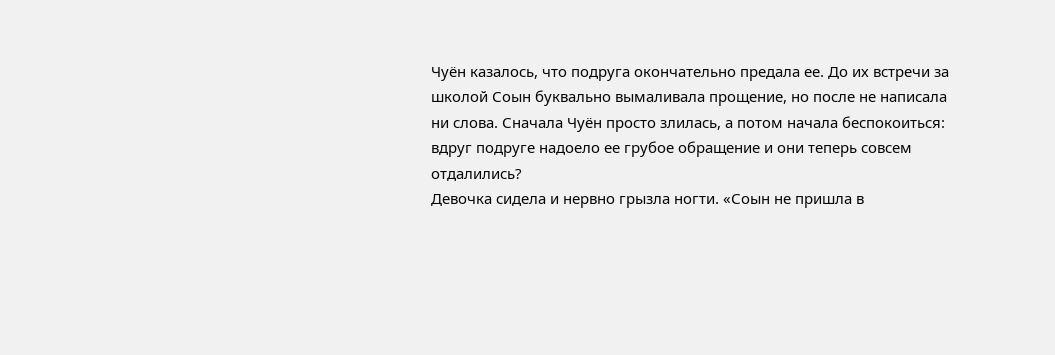Чуён казалось, что подруга окончательно предала ее. До их встречи за школой Соын буквально вымаливала прощение, но после не написала ни слова. Сначала Чуён просто злилась, а потом начала беспокоиться: вдруг подруге надоело ее грубое обращение и они теперь совсем отдалились?
Девочка сидела и нервно грызла ногти. «Соын не пришла в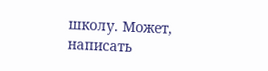школу. Может, написать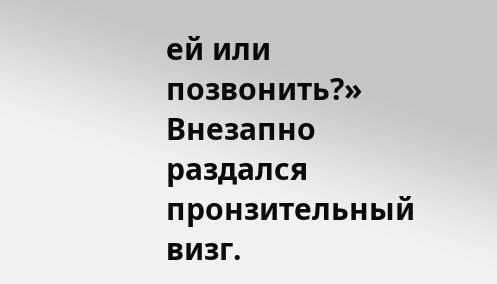ей или позвонить?»
Внезапно раздался пронзительный визг.